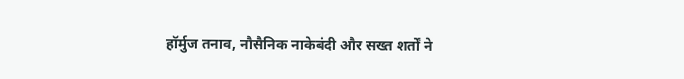हॉर्मुज तनाव, नौसैनिक नाकेबंदी और सख्त शर्तों ने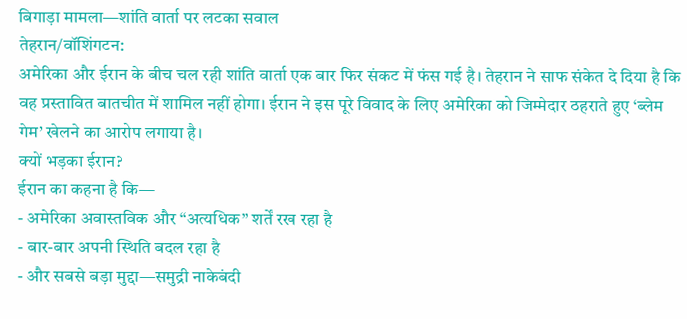बिगाड़ा मामला—शांति वार्ता पर लटका सवाल
तेहरान/वॉशिंगटन:
अमेरिका और ईरान के बीच चल रही शांति वार्ता एक बार फिर संकट में फंस गई है। तेहरान ने साफ संकेत दे दिया है कि वह प्रस्तावित बातचीत में शामिल नहीं होगा। ईरान ने इस पूरे विवाद के लिए अमेरिका को जिम्मेदार ठहराते हुए ‘ब्लेम गेम’ खेलने का आरोप लगाया है।
क्यों भड़का ईरान?
ईरान का कहना है कि—
- अमेरिका अवास्तविक और “अत्यधिक” शर्तें रख रहा है
- बार-बार अपनी स्थिति बदल रहा है
- और सबसे बड़ा मुद्दा—समुद्री नाकेबंदी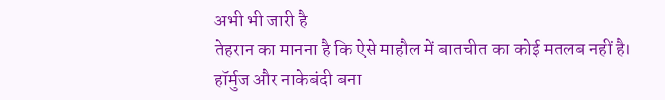अभी भी जारी है
तेहरान का मानना है कि ऐसे माहौल में बातचीत का कोई मतलब नहीं है।
हॉर्मुज और नाकेबंदी बना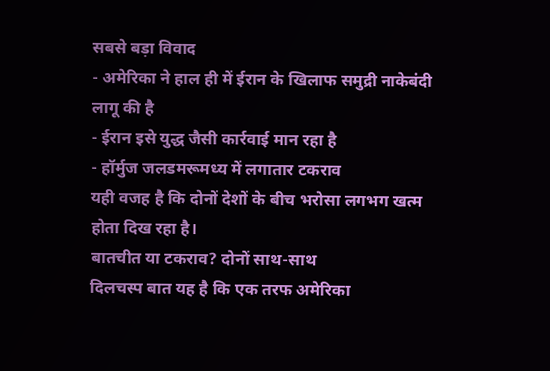सबसे बड़ा विवाद
- अमेरिका ने हाल ही में ईरान के खिलाफ समुद्री नाकेबंदी लागू की है
- ईरान इसे युद्ध जैसी कार्रवाई मान रहा है
- हॉर्मुज जलडमरूमध्य में लगातार टकराव
यही वजह है कि दोनों देशों के बीच भरोसा लगभग खत्म होता दिख रहा है।
बातचीत या टकराव? दोनों साथ-साथ
दिलचस्प बात यह है कि एक तरफ अमेरिका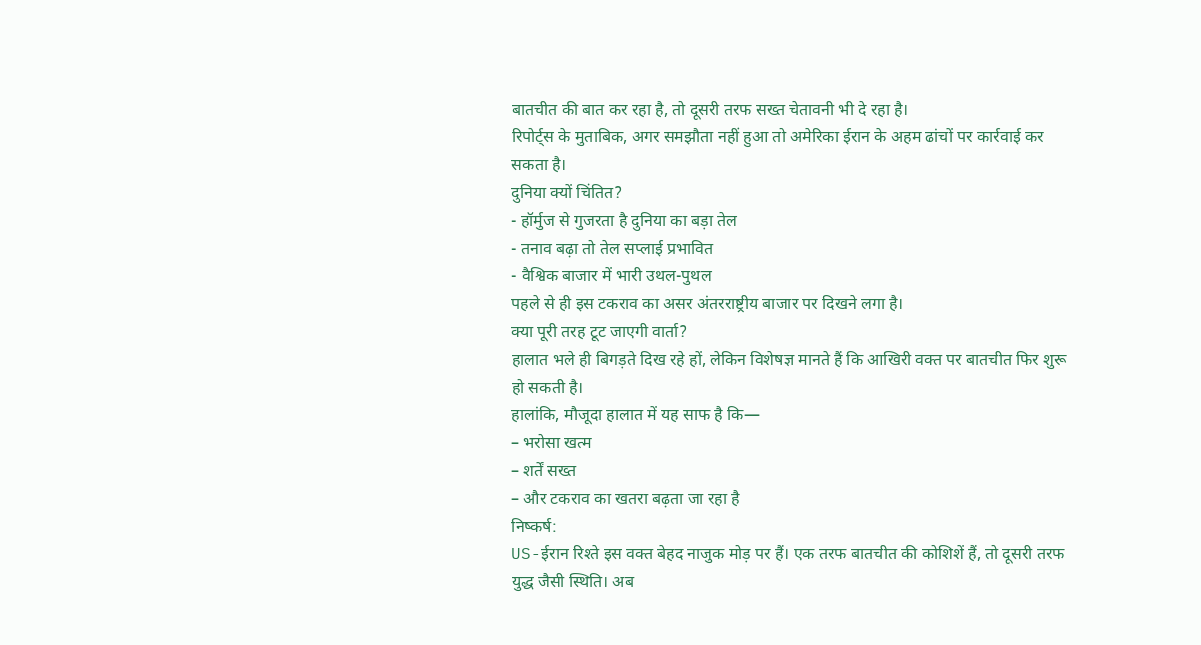बातचीत की बात कर रहा है, तो दूसरी तरफ सख्त चेतावनी भी दे रहा है।
रिपोर्ट्स के मुताबिक, अगर समझौता नहीं हुआ तो अमेरिका ईरान के अहम ढांचों पर कार्रवाई कर सकता है।
दुनिया क्यों चिंतित?
- हॉर्मुज से गुजरता है दुनिया का बड़ा तेल
- तनाव बढ़ा तो तेल सप्लाई प्रभावित
- वैश्विक बाजार में भारी उथल-पुथल
पहले से ही इस टकराव का असर अंतरराष्ट्रीय बाजार पर दिखने लगा है।
क्या पूरी तरह टूट जाएगी वार्ता?
हालात भले ही बिगड़ते दिख रहे हों, लेकिन विशेषज्ञ मानते हैं कि आखिरी वक्त पर बातचीत फिर शुरू हो सकती है।
हालांकि, मौजूदा हालात में यह साफ है कि—
– भरोसा खत्म
– शर्तें सख्त
– और टकराव का खतरा बढ़ता जा रहा है
निष्कर्ष:
US-ईरान रिश्ते इस वक्त बेहद नाजुक मोड़ पर हैं। एक तरफ बातचीत की कोशिशें हैं, तो दूसरी तरफ युद्ध जैसी स्थिति। अब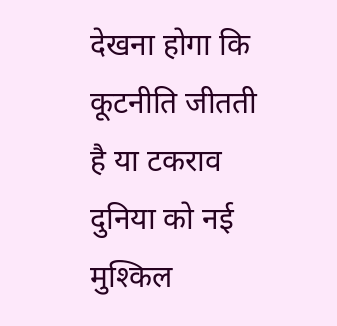देखना होगा कि कूटनीति जीतती है या टकराव दुनिया को नई मुश्किल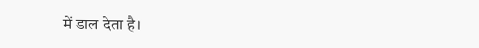में डाल देता है।